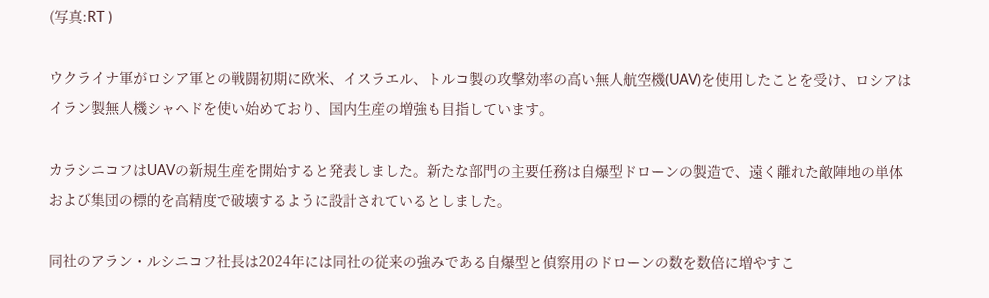(写真:RT )

ウクライナ軍がロシア軍との戦闘初期に欧米、イスラエル、トルコ製の攻撃効率の高い無人航空機(UAV)を使用したことを受け、ロシアはイラン製無人機シャヘドを使い始めており、国内生産の増強も目指しています。

カラシニコフはUAVの新規生産を開始すると発表しました。新たな部門の主要任務は自爆型ドローンの製造で、遠く離れた敵陣地の単体および集団の標的を高精度で破壊するように設計されているとしました。

同社のアラン・ルシニコフ社長は2024年には同社の従来の強みである自爆型と偵察用のドローンの数を数倍に増やすこ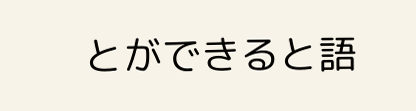とができると語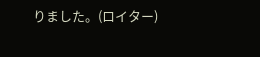りました。(ロイター)